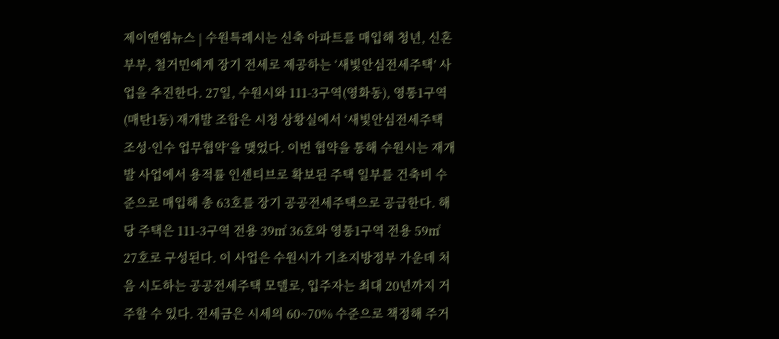제이앤엠뉴스 | 수원특례시는 신축 아파트를 매입해 청년, 신혼부부, 철거민에게 장기 전세로 제공하는 ‘새빛안심전세주택’ 사업을 추진한다. 27일, 수원시와 111-3구역(영화동), 영통1구역(매탄1동) 재개발 조합은 시청 상황실에서 ‘새빛안심전세주택 조성·인수 업무협약’을 맺었다. 이번 협약을 통해 수원시는 재개발 사업에서 용적률 인센티브로 확보된 주택 일부를 건축비 수준으로 매입해 총 63호를 장기 공공전세주택으로 공급한다. 해당 주택은 111-3구역 전용 39㎡ 36호와 영통1구역 전용 59㎡ 27호로 구성된다. 이 사업은 수원시가 기초지방정부 가운데 처음 시도하는 공공전세주택 모델로, 입주자는 최대 20년까지 거주할 수 있다. 전세금은 시세의 60~70% 수준으로 책정해 주거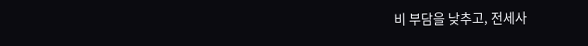비 부담을 낮추고, 전세사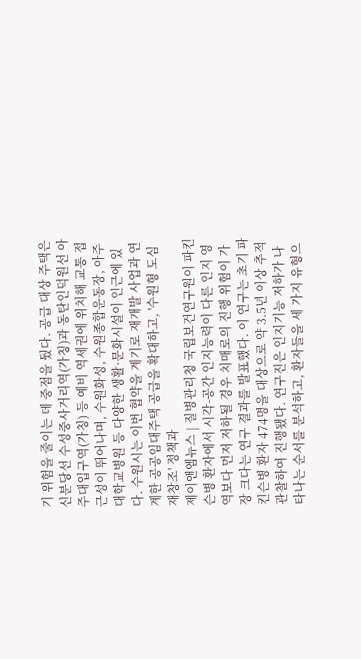기 위험을 줄이는 데 중점을 뒀다. 공급 대상 주택은 신분당선 수성중사거리역(가칭)과 동탄인덕원선 아주대입구역(가칭) 등 예비 역세권에 위치해 교통 접근성이 뛰어나며, 수원화성, 수원종합운동장, 아주대학교병원 등 다양한 생활·문화시설이 인근에 있다. 수원시는 이번 협약을 계기로 재개발 사업과 연계한 공공임대주택 공급을 확대하고, '수원형 도심 재창조' 정책과
제이앤엠뉴스 | 질병관리청 국립보건연구원이 파킨슨병 환자에서 시각-공간 인지능력이 다른 인지 영역보다 먼저 저하될 경우 치매로의 진행 위험이 가장 크다는 연구 결과를 발표했다. 이 연구는 초기 파킨슨병 환자 474명을 대상으로 약 3.5년 이상 추적 관찰하여 진행됐다. 연구진은 인지기능 저하가 나타나는 순서를 분석하고, 환자들을 세 가지 유형으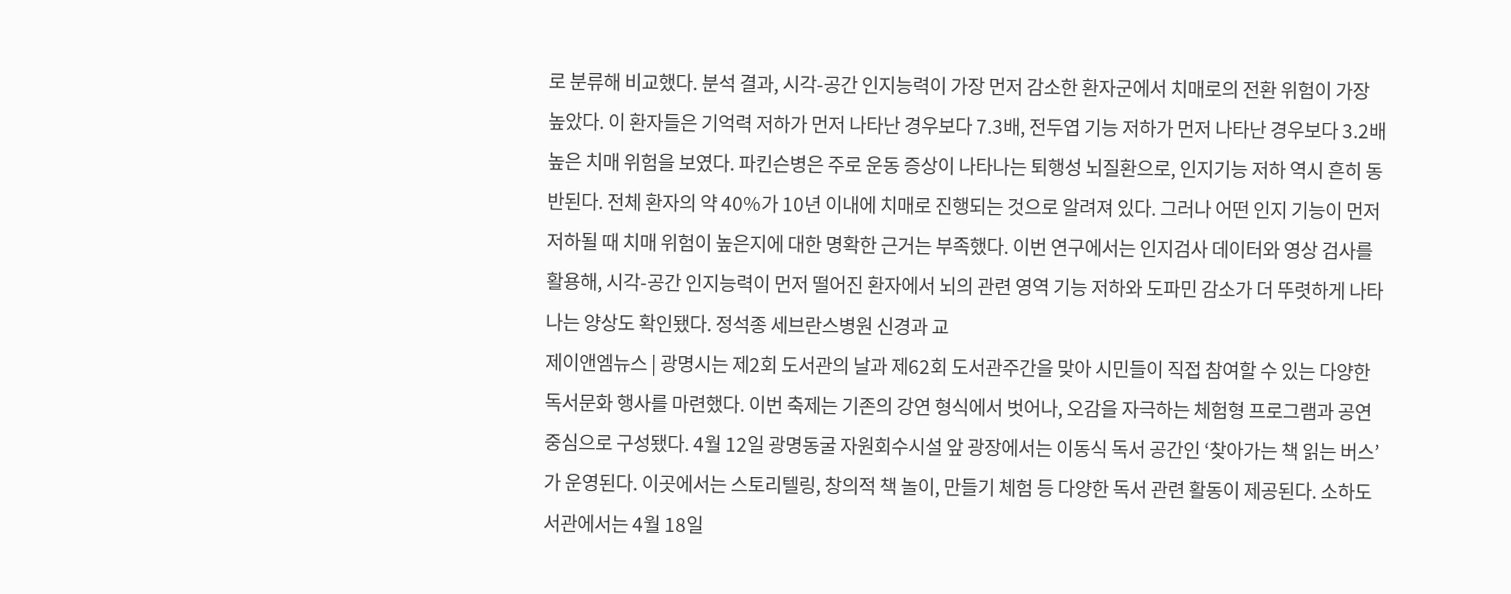로 분류해 비교했다. 분석 결과, 시각-공간 인지능력이 가장 먼저 감소한 환자군에서 치매로의 전환 위험이 가장 높았다. 이 환자들은 기억력 저하가 먼저 나타난 경우보다 7.3배, 전두엽 기능 저하가 먼저 나타난 경우보다 3.2배 높은 치매 위험을 보였다. 파킨슨병은 주로 운동 증상이 나타나는 퇴행성 뇌질환으로, 인지기능 저하 역시 흔히 동반된다. 전체 환자의 약 40%가 10년 이내에 치매로 진행되는 것으로 알려져 있다. 그러나 어떤 인지 기능이 먼저 저하될 때 치매 위험이 높은지에 대한 명확한 근거는 부족했다. 이번 연구에서는 인지검사 데이터와 영상 검사를 활용해, 시각-공간 인지능력이 먼저 떨어진 환자에서 뇌의 관련 영역 기능 저하와 도파민 감소가 더 뚜렷하게 나타나는 양상도 확인됐다. 정석종 세브란스병원 신경과 교
제이앤엠뉴스 | 광명시는 제2회 도서관의 날과 제62회 도서관주간을 맞아 시민들이 직접 참여할 수 있는 다양한 독서문화 행사를 마련했다. 이번 축제는 기존의 강연 형식에서 벗어나, 오감을 자극하는 체험형 프로그램과 공연 중심으로 구성됐다. 4월 12일 광명동굴 자원회수시설 앞 광장에서는 이동식 독서 공간인 ‘찾아가는 책 읽는 버스’가 운영된다. 이곳에서는 스토리텔링, 창의적 책 놀이, 만들기 체험 등 다양한 독서 관련 활동이 제공된다. 소하도서관에서는 4월 18일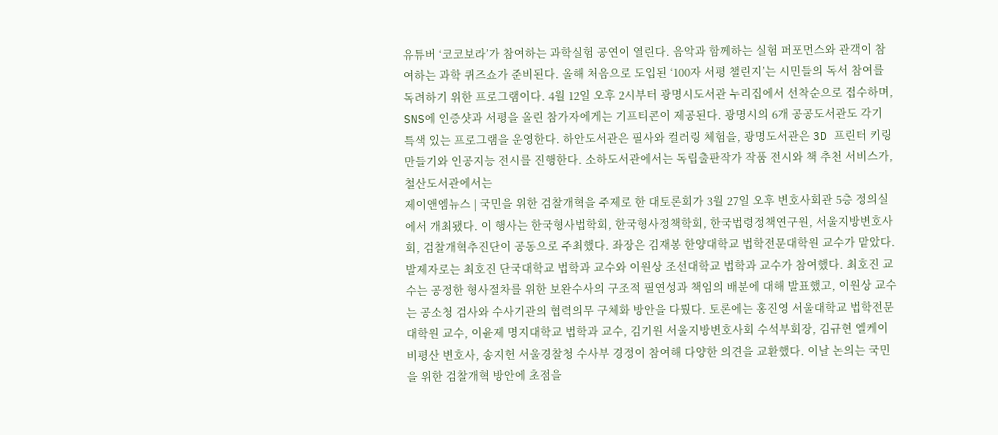유튜버 ‘코코보라’가 참여하는 과학실험 공연이 열린다. 음악과 함께하는 실험 퍼포먼스와 관객이 참여하는 과학 퀴즈쇼가 준비된다. 올해 처음으로 도입된 ‘100자 서평 챌린지’는 시민들의 독서 참여를 독려하기 위한 프로그램이다. 4월 12일 오후 2시부터 광명시도서관 누리집에서 선착순으로 접수하며, SNS에 인증샷과 서평을 올린 참가자에게는 기프티콘이 제공된다. 광명시의 6개 공공도서관도 각기 특색 있는 프로그램을 운영한다. 하안도서관은 필사와 컬러링 체험을, 광명도서관은 3D 프린터 키링 만들기와 인공지능 전시를 진행한다. 소하도서관에서는 독립출판작가 작품 전시와 책 추천 서비스가, 철산도서관에서는
제이앤엠뉴스 | 국민을 위한 검찰개혁을 주제로 한 대토론회가 3월 27일 오후 변호사회관 5층 정의실에서 개최됐다. 이 행사는 한국형사법학회, 한국형사정책학회, 한국법령정책연구원, 서울지방변호사회, 검찰개혁추진단이 공동으로 주최했다. 좌장은 김재봉 한양대학교 법학전문대학원 교수가 맡았다. 발제자로는 최호진 단국대학교 법학과 교수와 이원상 조선대학교 법학과 교수가 참여했다. 최호진 교수는 공정한 형사절차를 위한 보완수사의 구조적 필연성과 책임의 배분에 대해 발표했고, 이원상 교수는 공소청 검사와 수사기관의 협력의무 구체화 방안을 다뤘다. 토론에는 홍진영 서울대학교 법학전문대학원 교수, 이윤제 명지대학교 법학과 교수, 김기원 서울지방변호사회 수석부회장, 김규현 엘케이비평산 변호사, 송지헌 서울경찰청 수사부 경정이 참여해 다양한 의견을 교환했다. 이날 논의는 국민을 위한 검찰개혁 방안에 초점을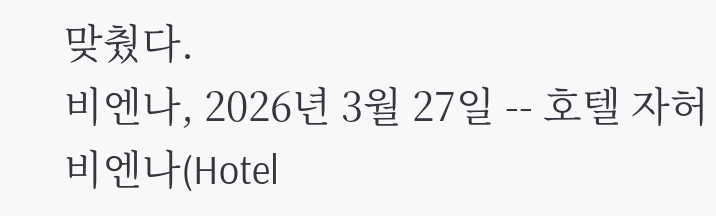맞췄다.
비엔나, 2026년 3월 27일 -- 호텔 자허 비엔나(Hotel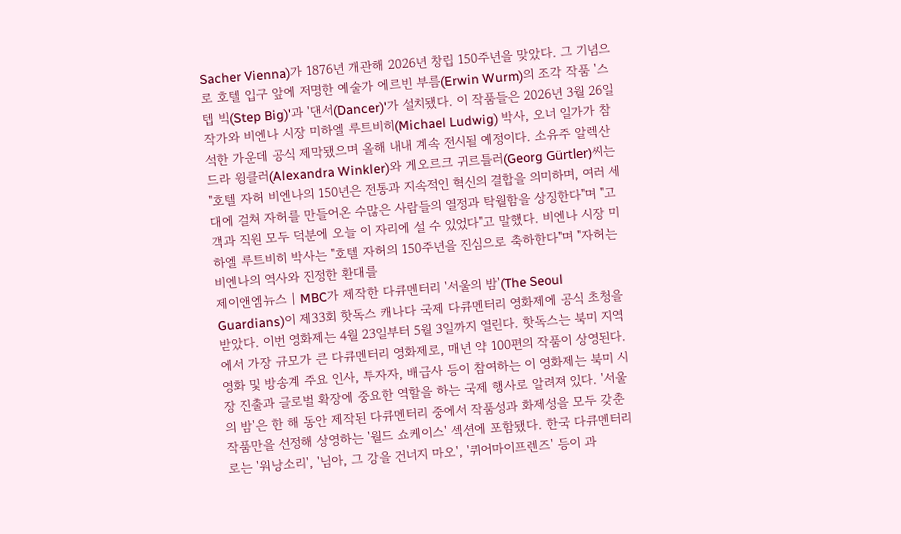Sacher Vienna)가 1876년 개관해 2026년 창립 150주년을 맞았다. 그 기념으로 호텔 입구 앞에 저명한 예술가 에르빈 부름(Erwin Wurm)의 조각 작품 '스텝 빅(Step Big)'과 '댄서(Dancer)'가 설치됐다. 이 작품들은 2026년 3월 26일 작가와 비엔나 시장 미하엘 루트비히(Michael Ludwig) 박사, 오너 일가가 참석한 가운데 공식 제막됐으며 올해 내내 계속 전시될 예정이다. 소유주 알렉산드라 윙클러(Alexandra Winkler)와 게오르크 귀르틀러(Georg Gürtler)씨는 "호텔 자허 비엔나의 150년은 전통과 지속적인 혁신의 결합을 의미하며, 여러 세대에 걸쳐 자허를 만들어온 수많은 사람들의 열정과 탁월함을 상징한다"며 "고객과 직원 모두 덕분에 오늘 이 자리에 설 수 있었다"고 말했다. 비엔나 시장 미하엘 루트비히 박사는 "호텔 자허의 150주년을 진심으로 축하한다"며 "자허는 비엔나의 역사와 진정한 환대를
제이앤엠뉴스 | MBC가 제작한 다큐멘터리 '서울의 밤'(The Seoul Guardians)이 제33회 핫독스 캐나다 국제 다큐멘터리 영화제에 공식 초청을 받았다. 이번 영화제는 4월 23일부터 5월 3일까지 열린다. 핫독스는 북미 지역에서 가장 규모가 큰 다큐멘터리 영화제로, 매년 약 100편의 작품이 상영된다. 영화 및 방송계 주요 인사, 투자자, 배급사 등이 참여하는 이 영화제는 북미 시장 진출과 글로벌 확장에 중요한 역할을 하는 국제 행사로 알려져 있다. '서울의 밤'은 한 해 동안 제작된 다큐멘터리 중에서 작품성과 화제성을 모두 갖춘 작품만을 선정해 상영하는 '월드 쇼케이스' 섹션에 포함됐다. 한국 다큐멘터리로는 '워낭소리', '님아, 그 강을 건너지 마오', '퀴어마이프렌즈' 등이 과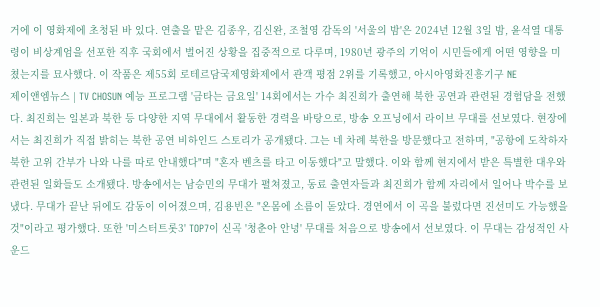거에 이 영화제에 초청된 바 있다. 연출을 맡은 김종우, 김신완, 조철영 감독의 '서울의 밤'은 2024년 12월 3일 밤, 윤석열 대통령이 비상계엄을 선포한 직후 국회에서 벌어진 상황을 집중적으로 다루며, 1980년 광주의 기억이 시민들에게 어떤 영향을 미쳤는지를 묘사했다. 이 작품은 제55회 로테르담국제영화제에서 관객 평점 2위를 기록했고, 아시아영화진흥기구 NE
제이앤엠뉴스 | TV CHOSUN 예능 프로그램 '금타는 금요일' 14회에서는 가수 최진희가 출연해 북한 공연과 관련된 경험담을 전했다. 최진희는 일본과 북한 등 다양한 지역 무대에서 활동한 경력을 바탕으로, 방송 오프닝에서 라이브 무대를 선보였다. 현장에서는 최진희가 직접 밝히는 북한 공연 비하인드 스토리가 공개됐다. 그는 네 차례 북한을 방문했다고 전하며, "공항에 도착하자 북한 고위 간부가 나와 나를 따로 안내했다"며 "혼자 벤츠를 타고 이동했다"고 말했다. 이와 함께 현지에서 받은 특별한 대우와 관련된 일화들도 소개됐다. 방송에서는 남승민의 무대가 펼쳐졌고, 동료 출연자들과 최진희가 함께 자리에서 일어나 박수를 보냈다. 무대가 끝난 뒤에도 감동이 이어졌으며, 김용빈은 "온몸에 소름이 돋았다. 경연에서 이 곡을 불렀다면 진선미도 가능했을 것"이라고 평가했다. 또한 '미스터트롯3' TOP7이 신곡 '청춘아 안녕' 무대를 처음으로 방송에서 선보였다. 이 무대는 감성적인 사운드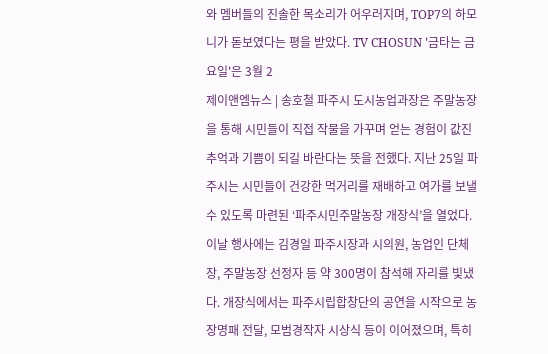와 멤버들의 진솔한 목소리가 어우러지며, TOP7의 하모니가 돋보였다는 평을 받았다. TV CHOSUN '금타는 금요일'은 3월 2
제이앤엠뉴스 | 송호철 파주시 도시농업과장은 주말농장을 통해 시민들이 직접 작물을 가꾸며 얻는 경험이 값진 추억과 기쁨이 되길 바란다는 뜻을 전했다. 지난 25일 파주시는 시민들이 건강한 먹거리를 재배하고 여가를 보낼 수 있도록 마련된 ‘파주시민주말농장 개장식’을 열었다. 이날 행사에는 김경일 파주시장과 시의원, 농업인 단체장, 주말농장 선정자 등 약 300명이 참석해 자리를 빛냈다. 개장식에서는 파주시립합창단의 공연을 시작으로 농장명패 전달, 모범경작자 시상식 등이 이어졌으며, 특히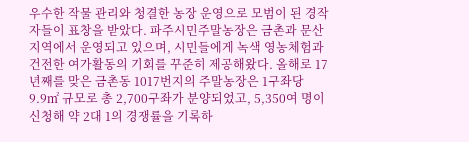우수한 작물 관리와 청결한 농장 운영으로 모범이 된 경작자들이 표창을 받았다. 파주시민주말농장은 금촌과 문산 지역에서 운영되고 있으며, 시민들에게 녹색 영농체험과 건전한 여가활동의 기회를 꾸준히 제공해왔다. 올해로 17년째를 맞은 금촌동 1017번지의 주말농장은 1구좌당 9.9㎡ 규모로 총 2,700구좌가 분양되었고, 5,350여 명이 신청해 약 2대 1의 경쟁률을 기록하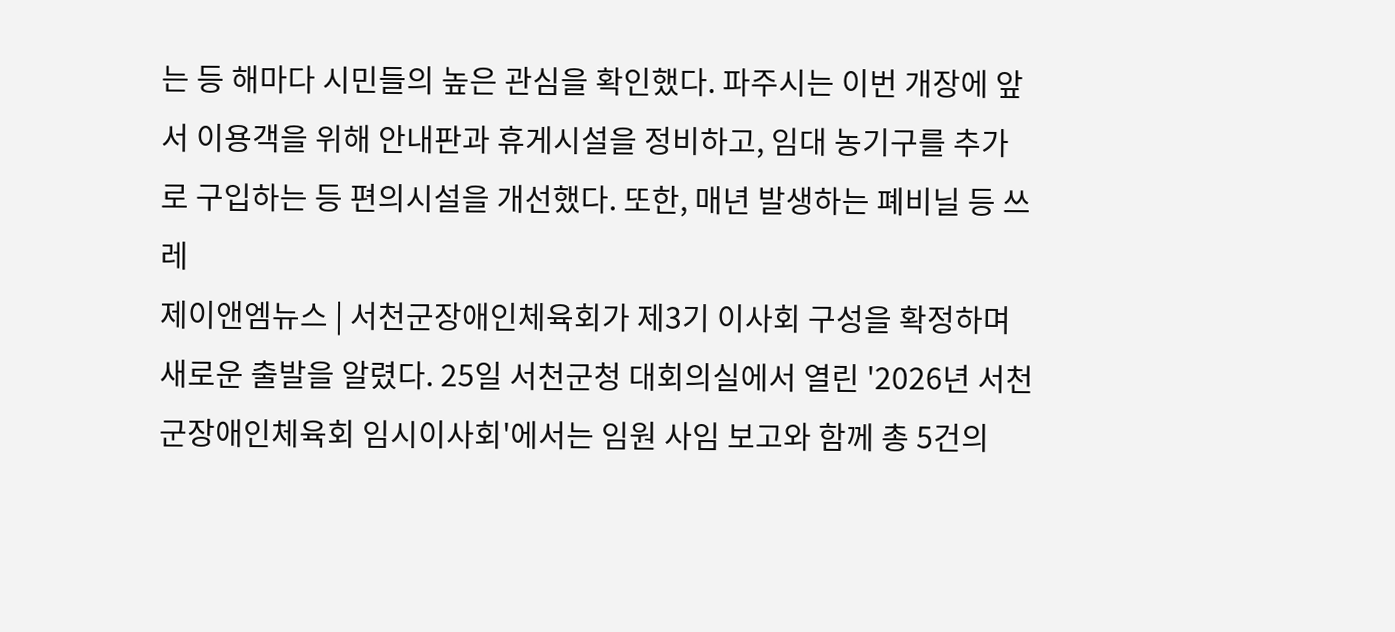는 등 해마다 시민들의 높은 관심을 확인했다. 파주시는 이번 개장에 앞서 이용객을 위해 안내판과 휴게시설을 정비하고, 임대 농기구를 추가로 구입하는 등 편의시설을 개선했다. 또한, 매년 발생하는 폐비닐 등 쓰레
제이앤엠뉴스 | 서천군장애인체육회가 제3기 이사회 구성을 확정하며 새로운 출발을 알렸다. 25일 서천군청 대회의실에서 열린 '2026년 서천군장애인체육회 임시이사회'에서는 임원 사임 보고와 함께 총 5건의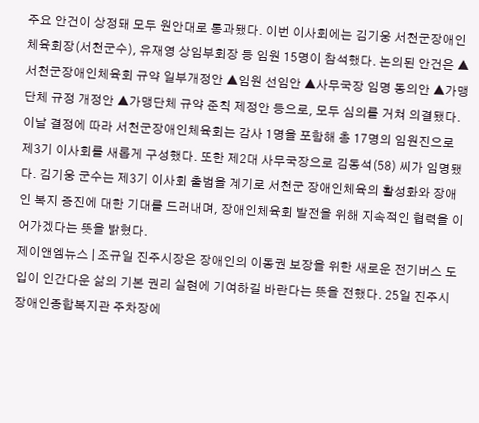주요 안건이 상정돼 모두 원안대로 통과됐다. 이번 이사회에는 김기웅 서천군장애인체육회장(서천군수), 유재영 상임부회장 등 임원 15명이 참석했다. 논의된 안건은 ▲서천군장애인체육회 규약 일부개정안 ▲임원 선임안 ▲사무국장 임명 동의안 ▲가맹단체 규정 개정안 ▲가맹단체 규약 준칙 제정안 등으로, 모두 심의를 거쳐 의결됐다. 이날 결정에 따라 서천군장애인체육회는 감사 1명을 포함해 총 17명의 임원진으로 제3기 이사회를 새롭게 구성했다. 또한 제2대 사무국장으로 김동석(58) 씨가 임명됐다. 김기웅 군수는 제3기 이사회 출범을 계기로 서천군 장애인체육의 활성화와 장애인 복지 증진에 대한 기대를 드러내며, 장애인체육회 발전을 위해 지속적인 협력을 이어가겠다는 뜻을 밝혔다.
제이앤엠뉴스 | 조규일 진주시장은 장애인의 이동권 보장을 위한 새로운 전기버스 도입이 인간다운 삶의 기본 권리 실현에 기여하길 바란다는 뜻을 전했다. 25일 진주시장애인종합복지관 주차장에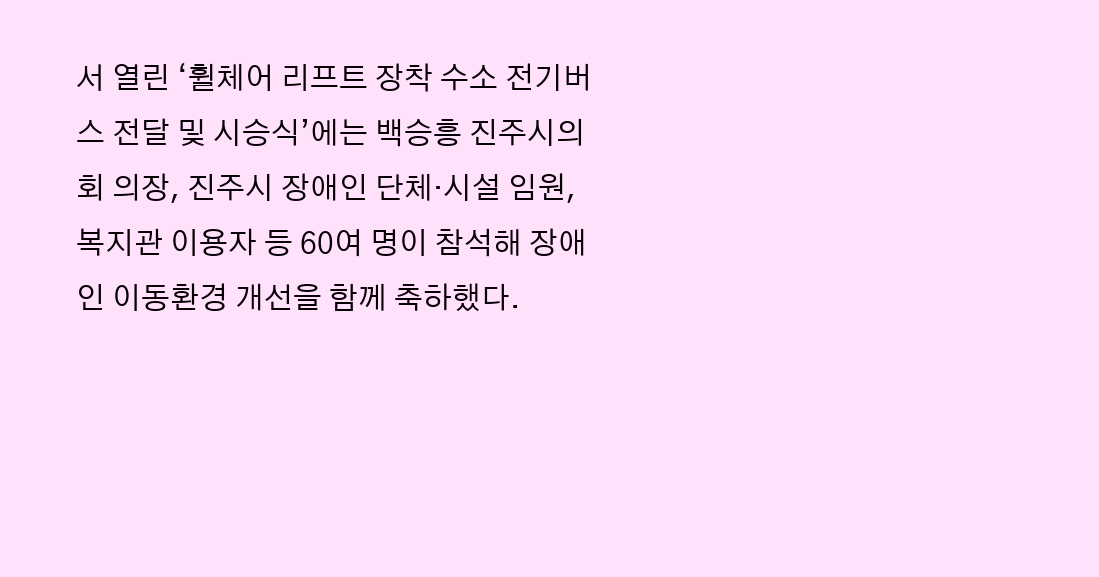서 열린 ‘휠체어 리프트 장착 수소 전기버스 전달 및 시승식’에는 백승흥 진주시의회 의장, 진주시 장애인 단체·시설 임원, 복지관 이용자 등 60여 명이 참석해 장애인 이동환경 개선을 함께 축하했다.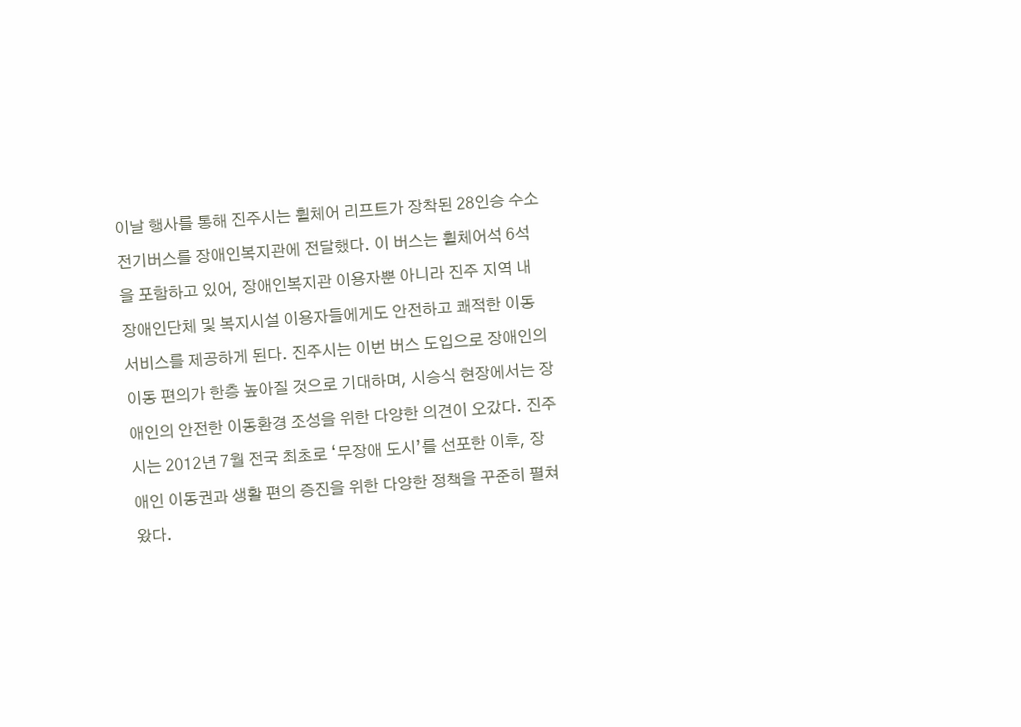이날 행사를 통해 진주시는 휠체어 리프트가 장착된 28인승 수소전기버스를 장애인복지관에 전달했다. 이 버스는 휠체어석 6석을 포함하고 있어, 장애인복지관 이용자뿐 아니라 진주 지역 내 장애인단체 및 복지시설 이용자들에게도 안전하고 쾌적한 이동서비스를 제공하게 된다. 진주시는 이번 버스 도입으로 장애인의 이동 편의가 한층 높아질 것으로 기대하며, 시승식 현장에서는 장애인의 안전한 이동환경 조성을 위한 다양한 의견이 오갔다. 진주시는 2012년 7월 전국 최초로 ‘무장애 도시’를 선포한 이후, 장애인 이동권과 생활 편의 증진을 위한 다양한 정책을 꾸준히 펼쳐왔다.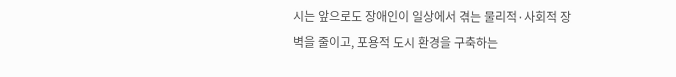시는 앞으로도 장애인이 일상에서 겪는 물리적·사회적 장벽을 줄이고, 포용적 도시 환경을 구축하는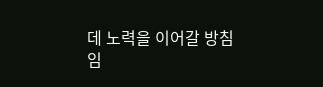데 노력을 이어갈 방침임